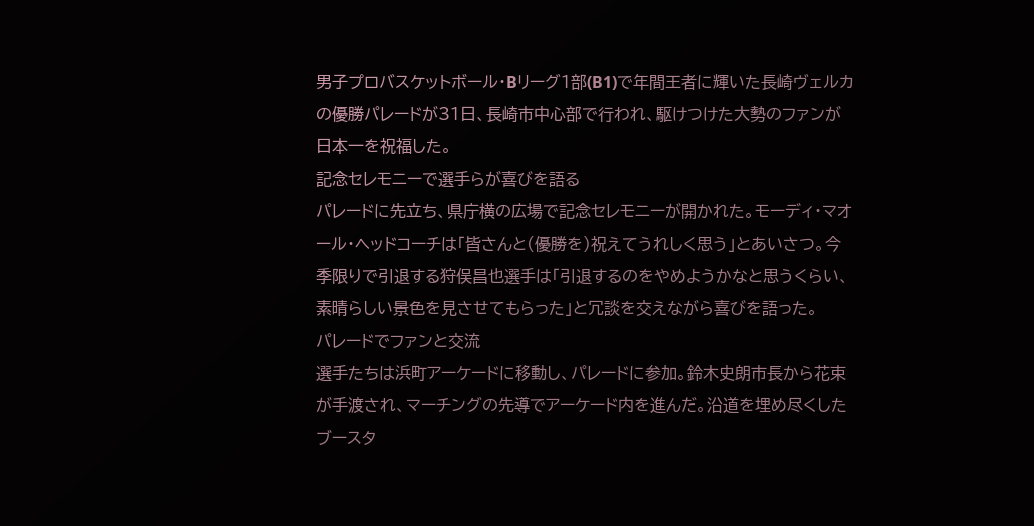男子プロバスケットボール・Bリーグ1部(B1)で年間王者に輝いた長崎ヴェルカの優勝パレードが31日、長崎市中心部で行われ、駆けつけた大勢のファンが日本一を祝福した。
記念セレモニーで選手らが喜びを語る
パレードに先立ち、県庁横の広場で記念セレモニーが開かれた。モーディ・マオール・ヘッドコーチは「皆さんと(優勝を)祝えてうれしく思う」とあいさつ。今季限りで引退する狩俣昌也選手は「引退するのをやめようかなと思うくらい、素晴らしい景色を見させてもらった」と冗談を交えながら喜びを語った。
パレードでファンと交流
選手たちは浜町アーケードに移動し、パレードに参加。鈴木史朗市長から花束が手渡され、マーチングの先導でアーケード内を進んだ。沿道を埋め尽くしたブースタ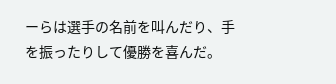ーらは選手の名前を叫んだり、手を振ったりして優勝を喜んだ。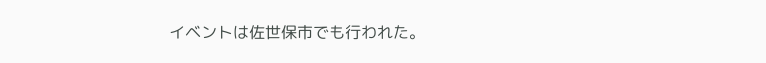イベントは佐世保市でも行われた。